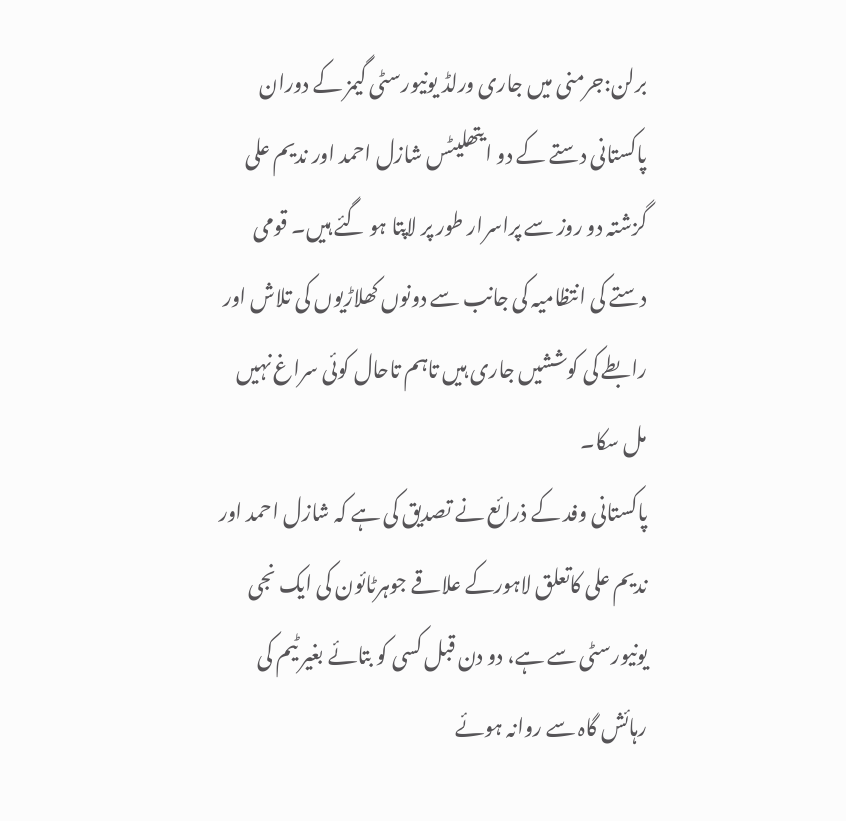برلن:جرمنی میں جاری ورلڈ یونیورسٹی گیمز کے دوران پاکستانی دستے کے دو ایتھلیٹس شازل احمد اور ندیم علی گزشتہ دو روز سے پراسرار طور پر لاپتا ہو گئے ہیں۔ قومی دستے کی انتظامیہ کی جانب سے دونوں کھلاڑیوں کی تلاش اور رابطے کی کوششیں جاری ہیں تاہم تاحال کوئی سراغ نہیں مل سکا۔
پاکستانی وفد کے ذرائع نے تصدیق کی ہے کہ شازل احمد اور ندیم علی کاتعلق لاہورکے علاقے جوہرٹائون کی ایک نجی یونیورسٹی سے ہے، دو دن قبل کسی کو بتائے بغیر ٹیم کی رہائش گاہ سے روانہ ہوئے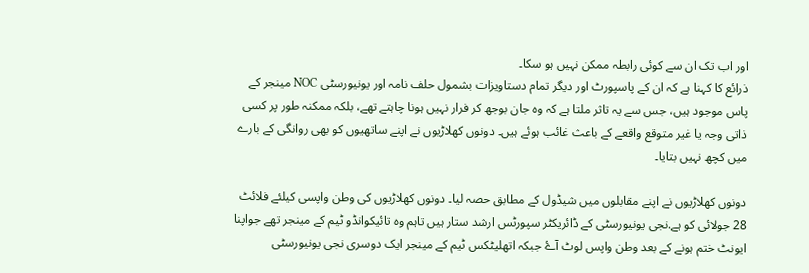اور اب تک ان سے کوئی رابطہ ممکن نہیں ہو سکا۔
ذرائع کا کہنا ہے کہ ان کے پاسپورٹ اور دیگر تمام دستاویزات بشمول حلف نامہ اور یونیورسٹی NOC مینجر کے پاس موجود ہیں، جس سے یہ تاثر ملتا ہے کہ وہ جان بوجھ کر فرار نہیں ہونا چاہتے تھے، بلکہ ممکنہ طور پر کسی ذاتی وجہ یا غیر متوقع واقعے کے باعث غائب ہوئے ہیں۔ دونوں کھلاڑیوں نے اپنے ساتھیوں کو بھی روانگی کے بارے میں کچھ نہیں بتایا۔

دونوں کھلاڑیوں نے اپنے مقابلوں میں شیڈول کے مطابق حصہ لیا۔ دونوں کھلاڑیوں کی وطن واپسی کیلئے فلائٹ 28 جولائی کو ہے.نجی یونیورسٹی کے ڈائریکٹر سپورٹس ارشد ستار ہیں تاہم وہ تائیکوانڈو ٹیم کے مینجر تھے جواپنا ایونٹ ختم ہونے کے بعد وطن واپس لوٹ آۓ جبکہ اتھلیٹکس ٹیم کے مینجر ایک دوسری نجی یونیورسٹی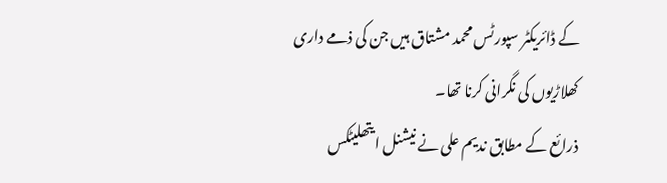کے ڈائریکٹر سپورٹس محمد مشتاق ہیں جن کی ذمے داری کھلاڑیوں کی نگرانی کرنا تھا۔
ذرائع کے مطابق ندیم علی نے نیشنل ایتھلیٹکس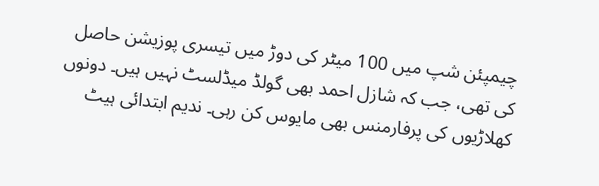چیمپئن شپ میں 100 میٹر کی دوڑ میں تیسری پوزیشن حاصل کی تھی، جب کہ شازل احمد بھی گولڈ میڈلسٹ نہیں ہیں۔ دونوں کھلاڑیوں کی پرفارمنس بھی مایوس کن رہی۔ ندیم ابتدائی ہیٹ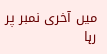میں آخری نمبر پر رہا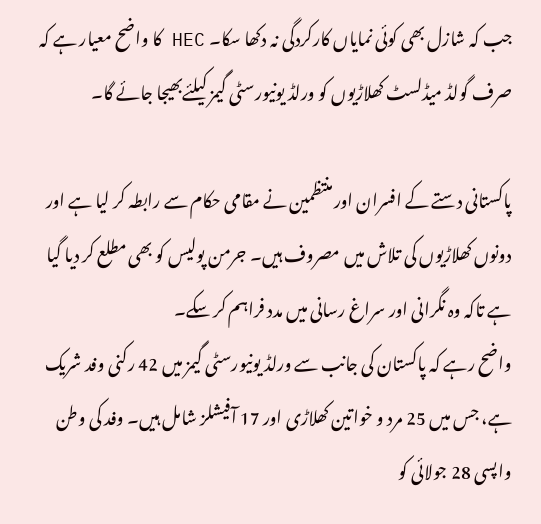جب کہ شازل بھی کوئی نمایاں کارکردگی نہ دکھا سکا۔ HEC کا واضح معیار ہے کہ صرف گولڈ میڈلسٹ کھلاڑیوں کو ورلڈ یونیورسٹی گیمز کیلئےبھیجا جائے گا۔

پاکستانی دستے کے افسران اور منتظمین نے مقامی حکام سے رابطہ کر لیا ہے اور دونوں کھلاڑیوں کی تلاش میں مصروف ہیں۔ جرمن پولیس کو بھی مطلع کر دیا گیا ہے تاکہ وہ نگرانی اور سراغ رسانی میں مدد فراہم کر سکے۔
واضح رہے کہ پاکستان کی جانب سے ورلڈ یونیورسٹی گیمز میں 42 رکنی وفد شریک ہے، جس میں 25 مرد و خواتین کھلاڑی اور 17 آفیشلز شامل ہیں۔ وفد کی وطن واپسی 28 جولائی کو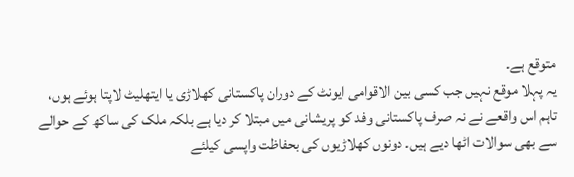متوقع ہے۔
یہ پہلا موقع نہیں جب کسی بین الاقوامی ایونٹ کے دوران پاکستانی کھلاڑی یا ایتھلیٹ لاپتا ہوئے ہوں، تاہم اس واقعے نے نہ صرف پاکستانی وفد کو پریشانی میں مبتلا کر دیا ہے بلکہ ملک کی ساکھ کے حوالے سے بھی سوالات اٹھا دیے ہیں۔ دونوں کھلاڑیوں کی بحفاظت واپسی کیلئے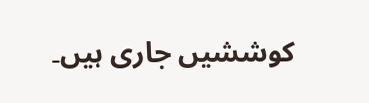کوششیں جاری ہیں۔